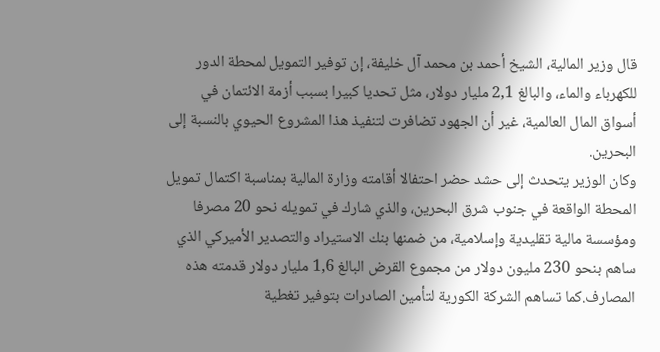قال وزير المالية، الشيخ أحمد بن محمد آل خليفة، إن توفير التمويل لمحطة الدور للكهرباء والماء، والبالغ 2,1 مليار دولار، مثل تحديا كبيرا بسبب أزمة الائتمان في أسواق المال العالمية، غير أن الجهود تضافرت لتنفيذ هذا المشروع الحيوي بالنسبة إلى البحرين.
وكان الوزير يتحدث إلى حشد حضر احتفالا أقامته وزارة المالية بمناسبة اكتمال تمويل المحطة الواقعة في جنوب شرق البحرين، والذي شارك في تمويله نحو 20 مصرفا ومؤسسة مالية تقليدية وإسلامية، من ضمنها بنك الاستيراد والتصدير الأميركي الذي ساهم بنحو 230 مليون دولار من مجموع القرض البالغ 1,6 مليار دولار قدمته هذه المصارف.كما تساهم الشركة الكورية لتأمين الصادرات بتوفير تغطية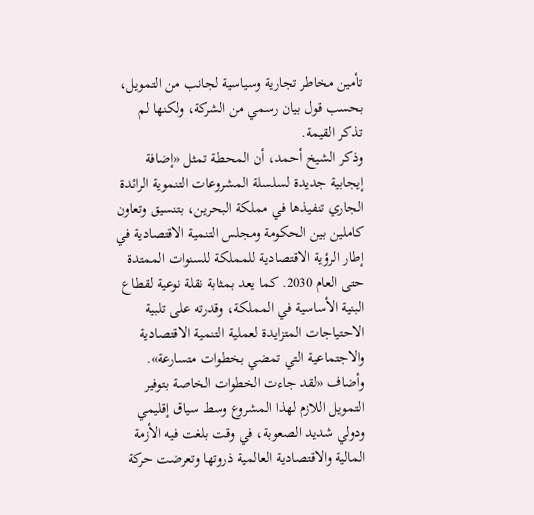تأمين مخاطر تجارية وسياسية لجانب من التمويل، بحسب قول بيان رسمي من الشركة، ولكنها لم تذكر القيمة.
وذكر الشيخ أحمد، أن المحطة تمثل «إضافة إيجابية جديدة لسلسلة المشروعات التنموية الرائدة الجاري تنفيذها في مملكة البحرين، بتنسيق وتعاون كاملين بين الحكومة ومجلس التنمية الاقتصادية في إطار الرؤية الاقتصادية للمملكة للسنوات الممتدة حتى العام 2030. كما يعد بمثابة نقلة نوعية لقطاع البنية الأساسية في المملكة، وقدرته على تلبية الاحتياجات المتزايدة لعملية التنمية الاقتصادية والاجتماعية التي تمضي بخطوات متسارعة».
وأضاف «لقد جاءت الخطوات الخاصة بتوفير التمويل اللازم لهذا المشروع وسط سياق إقليمي ودولي شديد الصعوبة، في وقت بلغت فيه الأزمة المالية والاقتصادية العالمية ذروتها وتعرضت حركة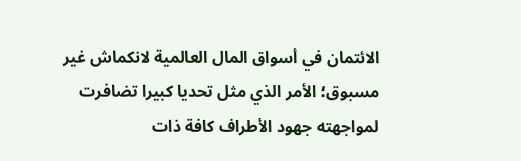الائتمان في أسواق المال العالمية لانكماش غير مسبوق؛ الأمر الذي مثل تحديا كبيرا تضافرت لمواجهته جهود الأطراف كافة ذات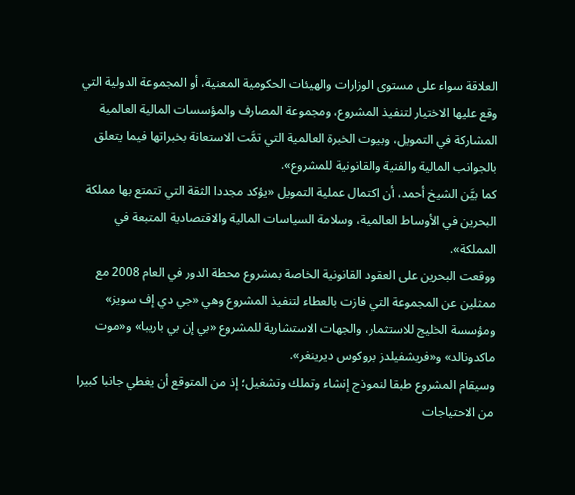العلاقة سواء على مستوى الوزارات والهيئات الحكومية المعنية، أو المجموعة الدولية التي وقع عليها الاختيار لتنفيذ المشروع، ومجموعة المصارف والمؤسسات المالية العالمية المشاركة في التمويل، وبيوت الخبرة العالمية التي تمَّت الاستعانة بخبراتها فيما يتعلق بالجوانب المالية والفنية والقانونية للمشروع».
كما بيَّن الشيخ أحمد، أن اكتمال عملية التمويل «يؤكد مجددا الثقة التي تتمتع بها مملكة البحرين في الأوساط العالمية، وسلامة السياسات المالية والاقتصادية المتبعة في المملكة».
ووقعت البحرين على العقود القانونية الخاصة بمشروع محطة الدور في العام 2008 مع ممثلين عن المجموعة التي فازت بالعطاء لتنفيذ المشروع وهي «جي دي إف سويز» ومؤسسة الخليج للاستثمار، والجهات الاستشارية للمشروع «بي إن بي باريبا» و«موت ماكدونالد» و«فريشفيلدز بروكوس ديرينغر».
وسيقام المشروع طبقا لنموذج إنشاء وتملك وتشغيل؛ إذ من المتوقع أن يغطي جانبا كبيرا من الاحتياجات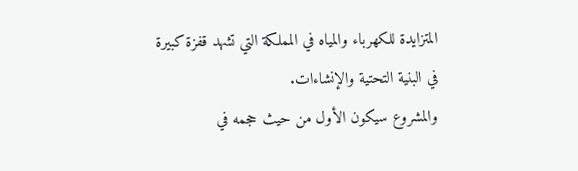المتزايدة للكهرباء والمياه في المملكة التي تشهد قفزة كبيرة في البنية التحتية والإنشاءات.
والمشروع سيكون الأول من حيث حجمه في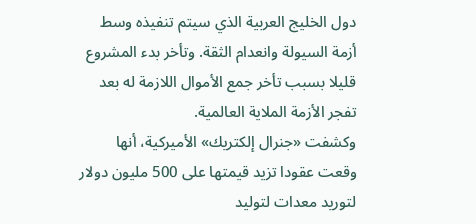دول الخليج العربية الذي سيتم تنفيذه وسط أزمة السيولة وانعدام الثقة. وتأخر بدء المشروع قليلا بسبب تأخر جمع الأموال اللازمة له بعد تفجر الأزمة الملاية العالمية.
وكشفت «جنرال إلكتريك» الأميركية، أنها وقعت عقودا تزيد قيمتها على 500 مليون دولار لتوريد معدات لتوليد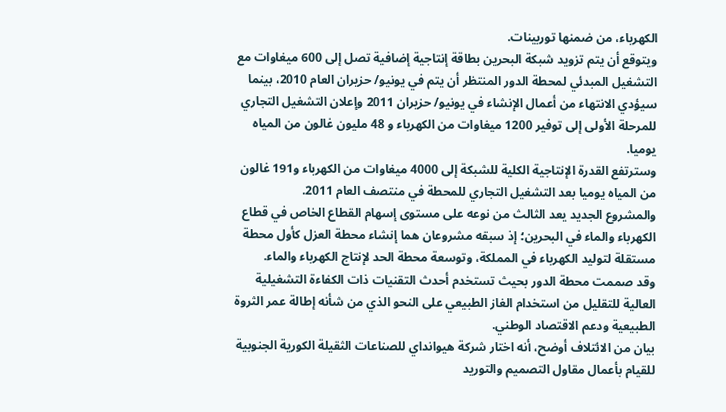الكهرباء، من ضمنها توربينات.
ويتوقع أن يتم تزويد شبكة البحرين بطاقة إنتاجية إضافية تصل إلى 600 ميغاوات مع التشغيل المبدئي لمحطة الدور المنتظر أن يتم في يونيو/ حزيران العام 2010، بينما سيؤدي الانتهاء من أعمال الإنشاء في يونيو/ حزيران 2011 وإعلان التشغيل التجاري للمرحلة الأولى إلى توفير 1200 ميغاوات من الكهرباء و 48 مليون غالون من المياه يوميا.
وسترتفع القدرة الإنتاجية الكلية للشبكة إلى 4000 ميغاوات من الكهرباء و191 غالون من المياه يوميا بعد التشغيل التجاري للمحطة في منتصف العام 2011.
والمشروع الجديد يعد الثالث من نوعه على مستوى إسهام القطاع الخاص في قطاع الكهرباء والماء في البحرين؛ إذ سبقه مشروعان هما إنشاء محطة العزل كأول محطة مستقلة لتوليد الكهرباء في المملكة، وتوسعة محطة الحد لإنتاج الكهرباء والماء.
وقد صممت محطة الدور بحيث تستخدم أحدث التقنيات ذات الكفاءة التشغيلية العالية للتقليل من استخدام الغاز الطبيعي على النحو الذي من شأنه إطالة عمر الثروة الطبيعية ودعم الاقتصاد الوطني.
بيان من الائتلاف أوضح، أنه اختار شركة هيوانداي للصناعات الثقيلة الكورية الجنوبية للقيام بأعمال مقاول التصميم والتوريد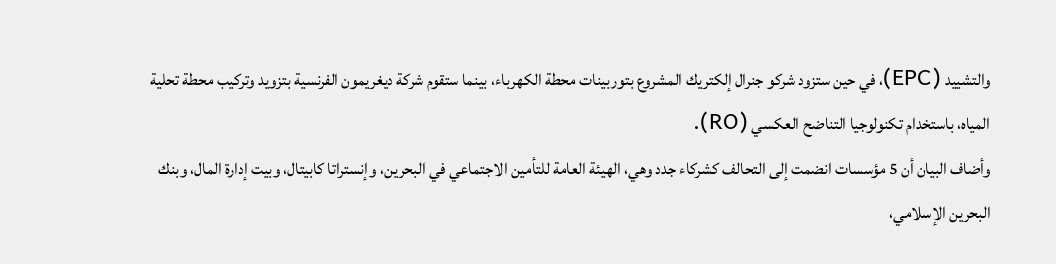والتشييد (EPC)، في حين ستزود شركو جنرال إلكتريك المشروع بتوربينات محطة الكهرباء، بينما ستقوم شركة ديغريمون الفرنسية بتزويد وتركيب محطة تحلية المياه، باستخدام تكنولوجيا التناضح العكسي (RO).
وأضاف البيان أن 5 مؤسسات انضمت إلى التحالف كشركاء جدد وهي، الهيئة العامة للتأمين الاجتماعي في البحرين، وإنستراتا كابيتال، وبيت إدارة المال، وبنك البحرين الإسلامي،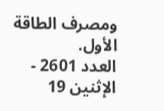ومصرف الطاقة الأول.
العدد 2601 - الإثنين 19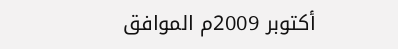أكتوبر 2009م الموافق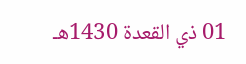01 ذي القعدة 1430هـ